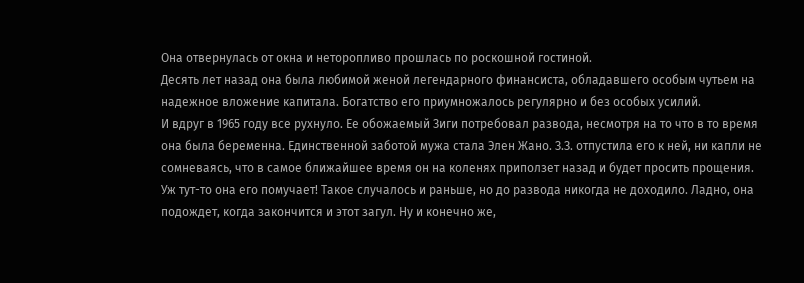Она отвернулась от окна и неторопливо прошлась по роскошной гостиной.
Десять лет назад она была любимой женой легендарного финансиста, обладавшего особым чутьем на надежное вложение капитала. Богатство его приумножалось регулярно и без особых усилий.
И вдруг в 1965 году все рухнуло. Ее обожаемый Зиги потребовал развода, несмотря на то что в то время она была беременна. Единственной заботой мужа стала Элен Жано. З.З. отпустила его к ней, ни капли не сомневаясь, что в самое ближайшее время он на коленях приползет назад и будет просить прощения. Уж тут-то она его помучает! Такое случалось и раньше, но до развода никогда не доходило. Ладно, она подождет, когда закончится и этот загул. Ну и конечно же,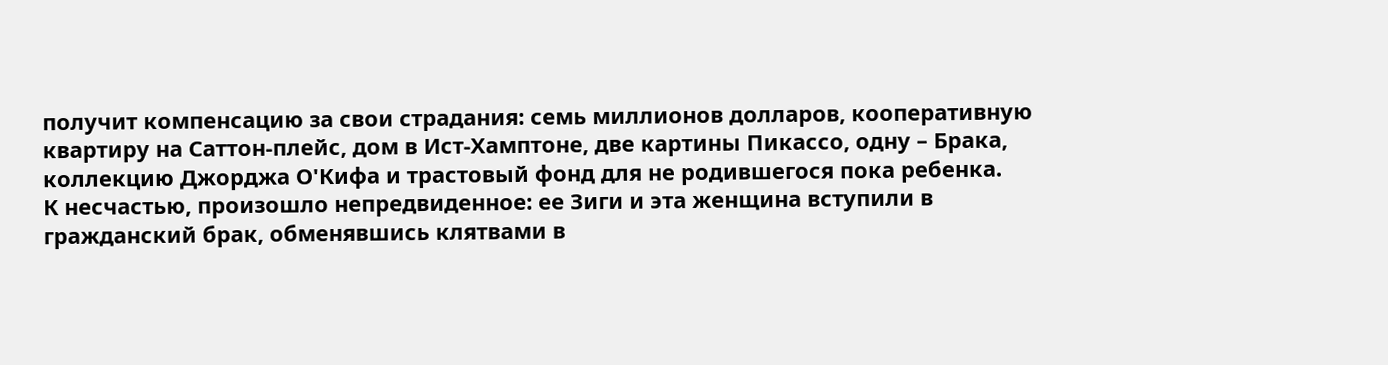получит компенсацию за свои страдания: семь миллионов долларов, кооперативную квартиру на Саттон-плейс, дом в Ист-Хамптоне, две картины Пикассо, одну – Брака, коллекцию Джорджа О'Кифа и трастовый фонд для не родившегося пока ребенка.
К несчастью, произошло непредвиденное: ее Зиги и эта женщина вступили в гражданский брак, обменявшись клятвами в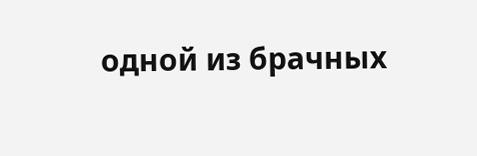одной из брачных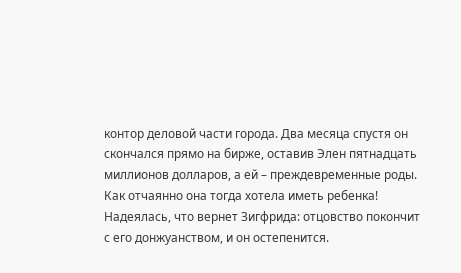контор деловой части города. Два месяца спустя он скончался прямо на бирже, оставив Элен пятнадцать миллионов долларов, а ей – преждевременные роды.
Как отчаянно она тогда хотела иметь ребенка! Надеялась, что вернет Зигфрида: отцовство покончит с его донжуанством, и он остепенится.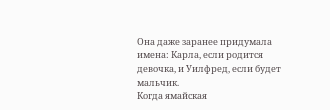Она даже заранее придумала имена: Карла, если родится девочка, и Уилфред, если будет мальчик.
Когда ямайская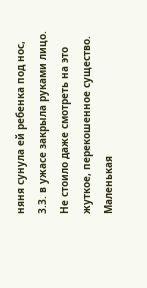няня сунула ей ребенка под нос, З.З. в ужасе закрыла руками лицо. Не стоило даже смотреть на это жуткое, перекошенное существо. Маленькая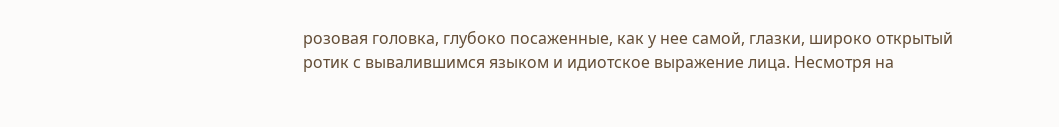розовая головка, глубоко посаженные, как у нее самой, глазки, широко открытый ротик с вывалившимся языком и идиотское выражение лица. Несмотря на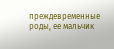преждевременные роды, ее мальчик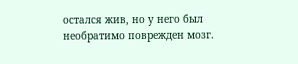остался жив, но у него был необратимо поврежден мозг.